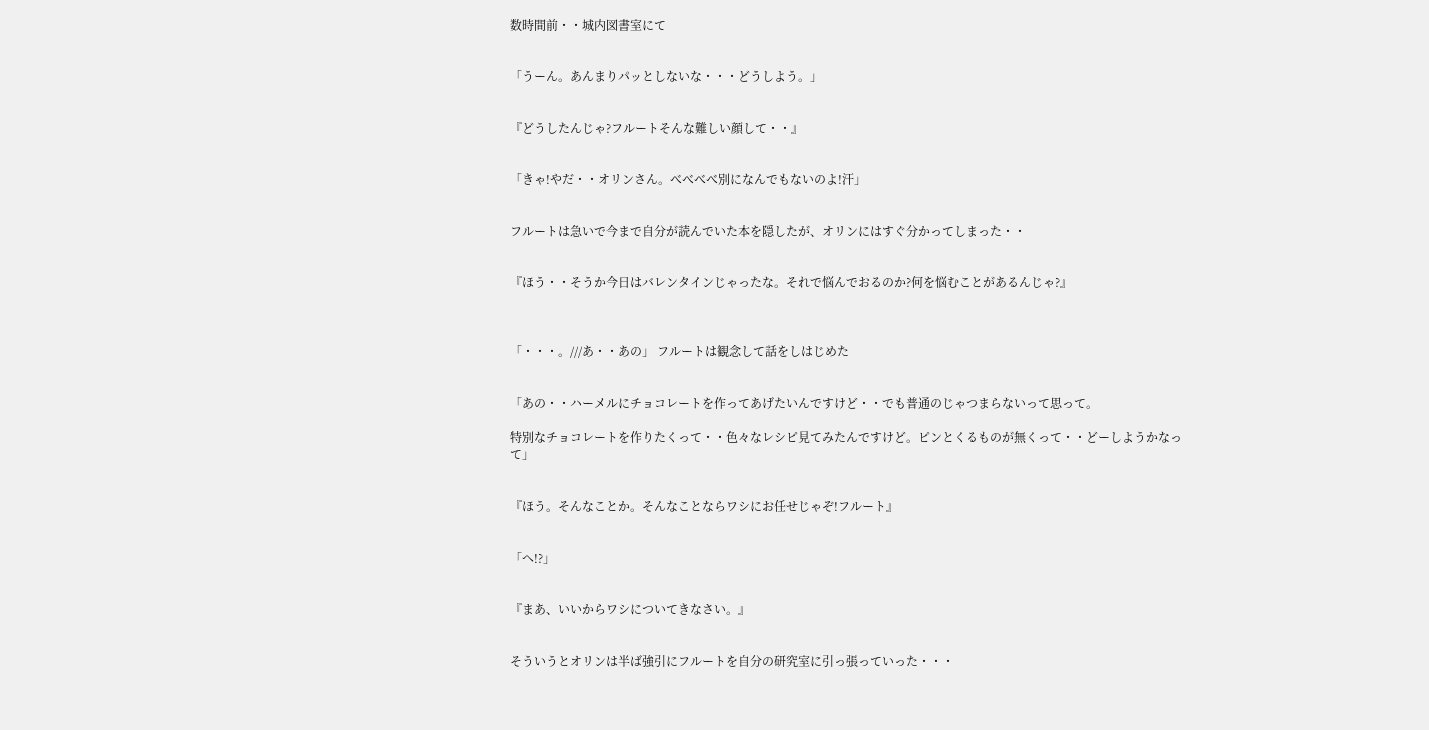数時間前・・城内図書室にて


「うーん。あんまりパッとしないな・・・どうしよう。」


『どうしたんじゃ?フルートそんな難しい顔して・・』


「きゃ!やだ・・オリンさん。べべべべ別になんでもないのよ!汗」


フルートは急いで今まで自分が読んでいた本を隠したが、オリンにはすぐ分かってしまった・・


『ほう・・そうか今日はバレンタインじゃったな。それで悩んでおるのか?何を悩むことがあるんじゃ?』



「・・・。///あ・・あの」 フルートは観念して話をしはじめた


「あの・・ハーメルにチョコレートを作ってあげたいんですけど・・でも普通のじゃつまらないって思って。

特別なチョコレートを作りたくって・・色々なレシピ見てみたんですけど。ピンとくるものが無くって・・どーしようかなって」


『ほう。そんなことか。そんなことならワシにお任せじゃぞ!フルート』


「へ!?」


『まあ、いいからワシについてきなさい。』


そういうとオリンは半ば強引にフルートを自分の研究室に引っ張っていった・・・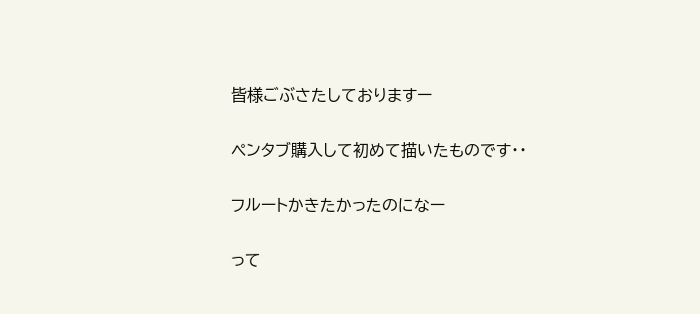皆様ごぶさたしておりますー

ペンタブ購入して初めて描いたものです・・

フルートかきたかったのになー

って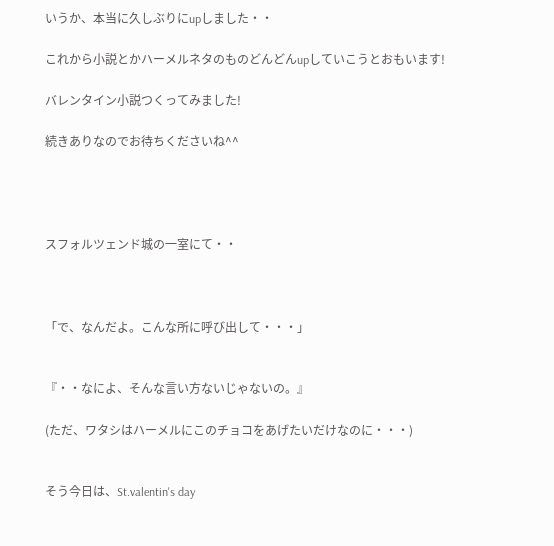いうか、本当に久しぶりにupしました・・

これから小説とかハーメルネタのものどんどんupしていこうとおもいます!

バレンタイン小説つくってみました!

続きありなのでお待ちくださいね^^




スフォルツェンド城の一室にて・・



「で、なんだよ。こんな所に呼び出して・・・」


『・・なによ、そんな言い方ないじゃないの。』

(ただ、ワタシはハーメルにこのチョコをあげたいだけなのに・・・)


そう今日は、St.valentin's day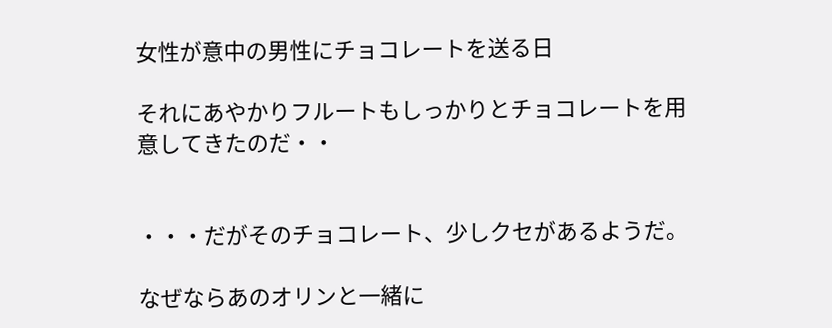女性が意中の男性にチョコレートを送る日

それにあやかりフルートもしっかりとチョコレートを用意してきたのだ・・


・・・だがそのチョコレート、少しクセがあるようだ。

なぜならあのオリンと一緒に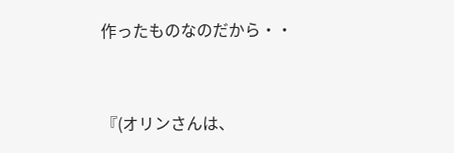作ったものなのだから・・


『(オリンさんは、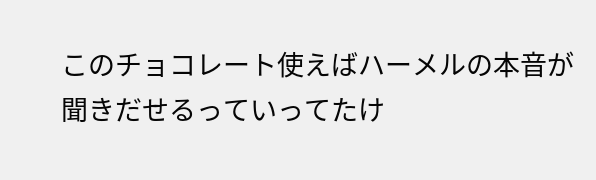このチョコレート使えばハーメルの本音が聞きだせるっていってたけ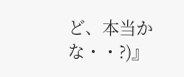ど、本当かな・・?)』